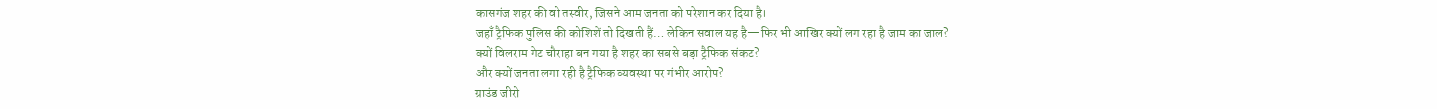कासगंज शहर की वो तस्वीर, जिसने आम जनता को परेशान कर दिया है।
जहाँ ट्रैफिक पुलिस की कोशिशें तो दिखती हैं… लेकिन सवाल यह है—फिर भी आखिर क्यों लग रहा है जाम का जाल?
क्यों विलराम गेट चौराहा बन गया है शहर का सबसे बड़ा ट्रैफिक संकट?
और क्यों जनता लगा रही है ट्रैफिक व्यवस्था पर गंभीर आरोप?
ग्राउंड जीरो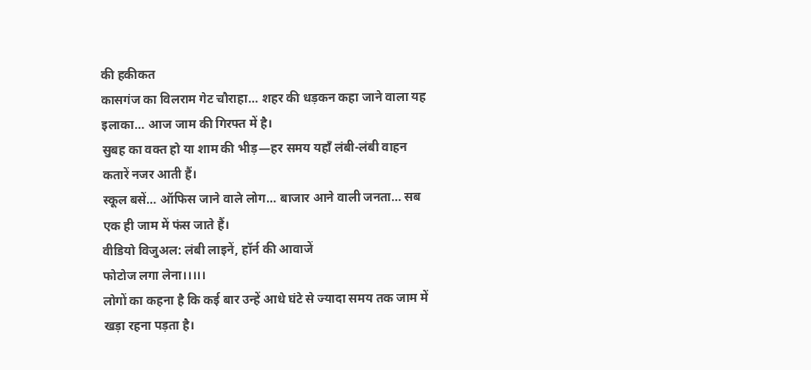की हकीकत
कासगंज का विलराम गेट चौराहा… शहर की धड़कन कहा जाने वाला यह इलाका… आज जाम की गिरफ्त में है।
सुबह का वक्त हो या शाम की भीड़—हर समय यहाँ लंबी-लंबी वाहन कतारें नजर आती हैं।
स्कूल बसें… ऑफिस जाने वाले लोग… बाजार आने वाली जनता… सब एक ही जाम में फंस जाते हैं।
वीडियो विजुअल: लंबी लाइनें, हॉर्न की आवाजें
फोटोज लगा लेना।।।।।
लोगों का कहना है कि कई बार उन्हें आधे घंटे से ज्यादा समय तक जाम में खड़ा रहना पड़ता है।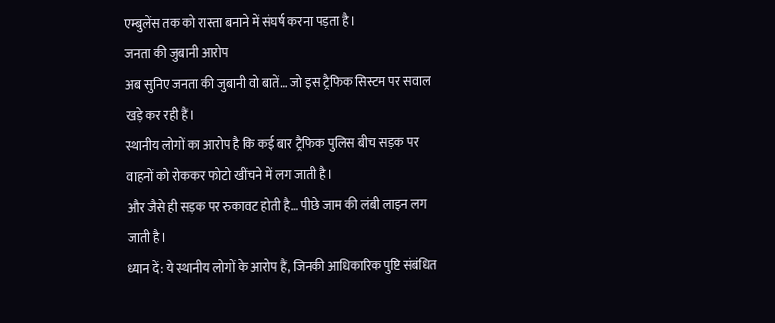एम्बुलेंस तक को रास्ता बनाने में संघर्ष करना पड़ता है।
जनता की जुबानी आरोप
अब सुनिए जनता की जुबानी वो बातें… जो इस ट्रैफिक सिस्टम पर सवाल खड़े कर रही हैं।
स्थानीय लोगों का आरोप है कि कई बार ट्रैफिक पुलिस बीच सड़क पर वाहनों को रोककर फोटो खींचने में लग जाती है।
और जैसे ही सड़क पर रुकावट होती है… पीछे जाम की लंबी लाइन लग जाती है।
ध्यान दें: ये स्थानीय लोगों के आरोप हैं, जिनकी आधिकारिक पुष्टि संबंधित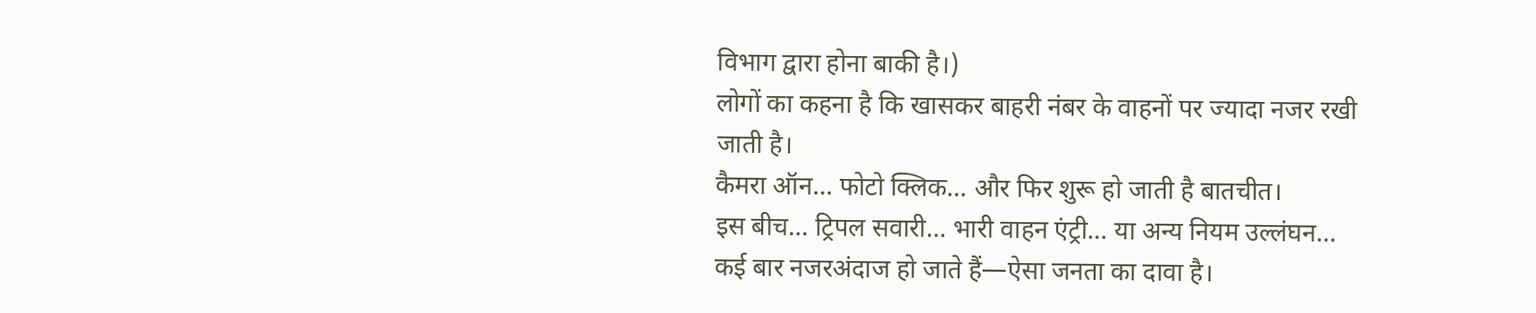विभाग द्वारा होना बाकी है।)
लोगों का कहना है कि खासकर बाहरी नंबर के वाहनों पर ज्यादा नजर रखी जाती है।
कैमरा ऑन… फोटो क्लिक… और फिर शुरू हो जाती है बातचीत।
इस बीच… ट्रिपल सवारी… भारी वाहन एंट्री… या अन्य नियम उल्लंघन… कई बार नजरअंदाज हो जाते हैं—ऐसा जनता का दावा है।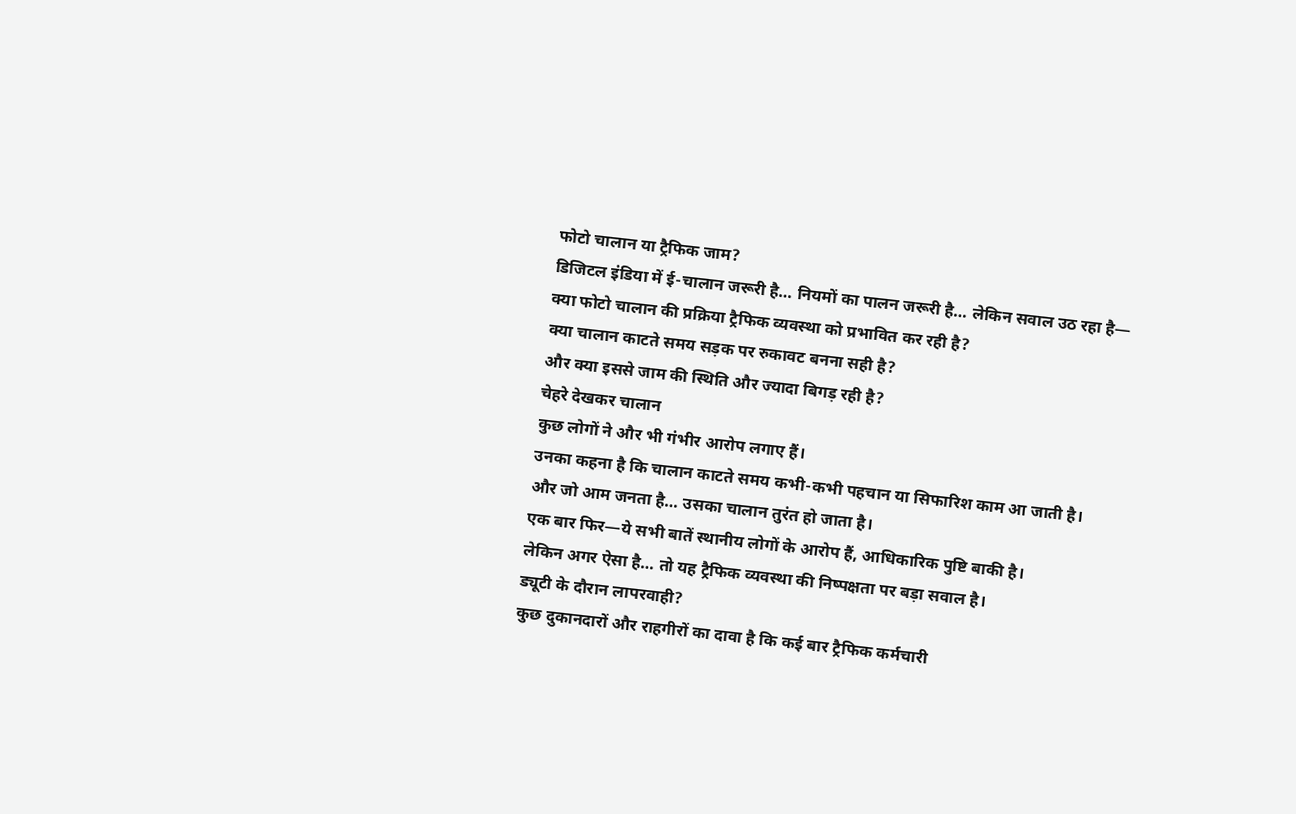फोटो चालान या ट्रैफिक जाम?
डिजिटल इंडिया में ई-चालान जरूरी है… नियमों का पालन जरूरी है… लेकिन सवाल उठ रहा है—
क्या फोटो चालान की प्रक्रिया ट्रैफिक व्यवस्था को प्रभावित कर रही है?
क्या चालान काटते समय सड़क पर रुकावट बनना सही है?
और क्या इससे जाम की स्थिति और ज्यादा बिगड़ रही है?
चेहरे देखकर चालान
कुछ लोगों ने और भी गंभीर आरोप लगाए हैं।
उनका कहना है कि चालान काटते समय कभी-कभी पहचान या सिफारिश काम आ जाती है।
और जो आम जनता है… उसका चालान तुरंत हो जाता है।
एक बार फिर—ये सभी बातें स्थानीय लोगों के आरोप हैं, आधिकारिक पुष्टि बाकी है।
लेकिन अगर ऐसा है… तो यह ट्रैफिक व्यवस्था की निष्पक्षता पर बड़ा सवाल है।
ड्यूटी के दौरान लापरवाही?
कुछ दुकानदारों और राहगीरों का दावा है कि कई बार ट्रैफिक कर्मचारी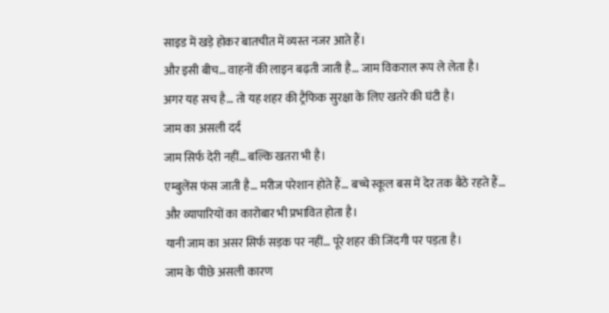साइड में खड़े होकर बातचीत में व्यस्त नजर आते हैं।
और इसी बीच… वाहनों की लाइन बढ़ती जाती है… जाम विकराल रूप ले लेता है।
अगर यह सच है… तो यह शहर की ट्रैफिक सुरक्षा के लिए खतरे की घंटी है।
जाम का असली दर्द
जाम सिर्फ देरी नहीं… बल्कि खतरा भी है।
एम्बुलेंस फंस जाती है… मरीज परेशान होते हैं… बच्चे स्कूल बस में देर तक बैठे रहते हैं…
और व्यापारियों का कारोबार भी प्रभावित होता है।
यानी जाम का असर सिर्फ सड़क पर नहीं… पूरे शहर की जिंदगी पर पड़ता है।
जाम के पीछे असली कारण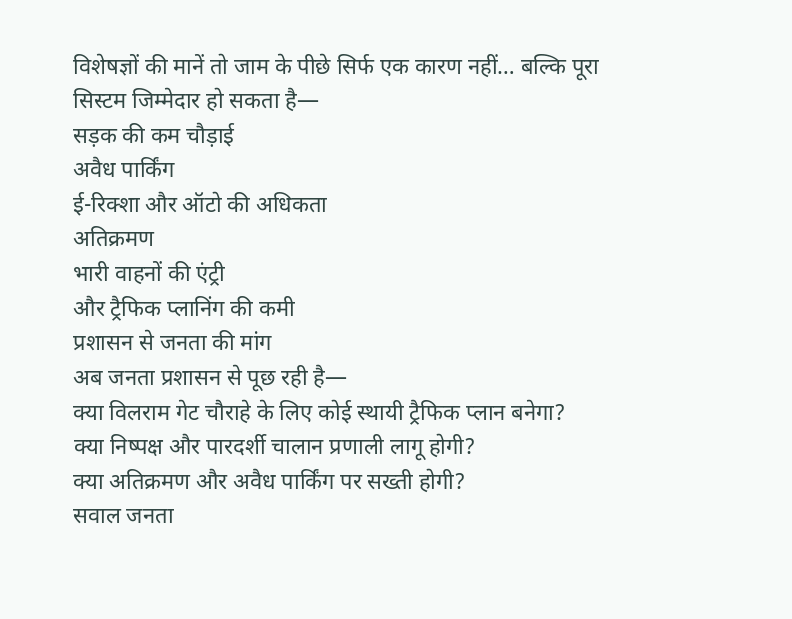विशेषज्ञों की मानें तो जाम के पीछे सिर्फ एक कारण नहीं… बल्कि पूरा सिस्टम जिम्मेदार हो सकता है—
सड़क की कम चौड़ाई
अवैध पार्किंग
ई-रिक्शा और ऑटो की अधिकता
अतिक्रमण
भारी वाहनों की एंट्री
और ट्रैफिक प्लानिंग की कमी
प्रशासन से जनता की मांग
अब जनता प्रशासन से पूछ रही है—
क्या विलराम गेट चौराहे के लिए कोई स्थायी ट्रैफिक प्लान बनेगा?
क्या निष्पक्ष और पारदर्शी चालान प्रणाली लागू होगी?
क्या अतिक्रमण और अवैध पार्किंग पर सख्ती होगी?
सवाल जनता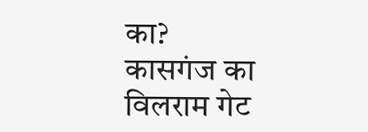का?
कासगंज का विलराम गेट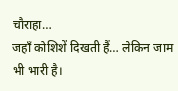चौराहा…
जहाँ कोशिशें दिखती हैं… लेकिन जाम भी भारी है।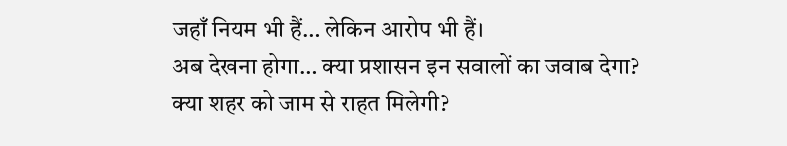जहाँ नियम भी हैं… लेकिन आरोप भी हैं।
अब देखना होगा… क्या प्रशासन इन सवालों का जवाब देगा?
क्या शहर को जाम से राहत मिलेगी?